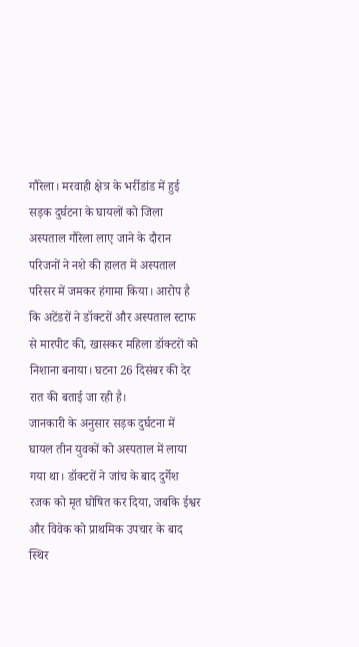गौरेला। मरवाही क्षेत्र के भर्रीडांड में हुई सड़क दुर्घटना के घायलों को जिला अस्पताल गौरेला लाए जाने के दौरान परिजनों ने नशे की हालत में अस्पताल परिसर में जमकर हंगामा किया। आरोप है कि अटेंडरों ने डॉक्टरों और अस्पताल स्टाफ से मारपीट की, खासकर महिला डॉक्टरों को निशाना बनाया। घटना 26 दिसंबर की देर रात की बताई जा रही है।
जानकारी के अनुसार सड़क दुर्घटना में घायल तीन युवकों को अस्पताल में लाया गया था। डॉक्टरों ने जांच के बाद दुर्गेश रजक को मृत घोषित कर दिया, जबकि ईश्वर और विवेक को प्राथमिक उपचार के बाद स्थिर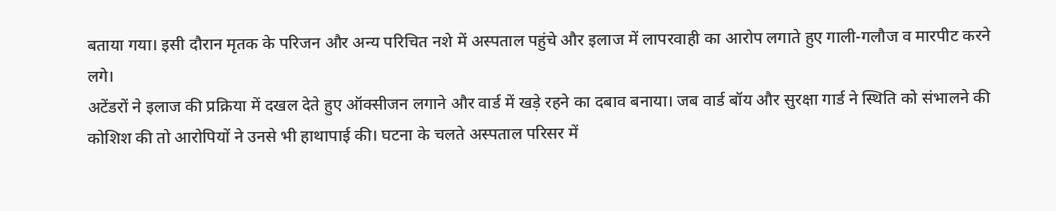बताया गया। इसी दौरान मृतक के परिजन और अन्य परिचित नशे में अस्पताल पहुंचे और इलाज में लापरवाही का आरोप लगाते हुए गाली-गलौज व मारपीट करने लगे।
अटेंडरों ने इलाज की प्रक्रिया में दखल देते हुए ऑक्सीजन लगाने और वार्ड में खड़े रहने का दबाव बनाया। जब वार्ड बॉय और सुरक्षा गार्ड ने स्थिति को संभालने की कोशिश की तो आरोपियों ने उनसे भी हाथापाई की। घटना के चलते अस्पताल परिसर में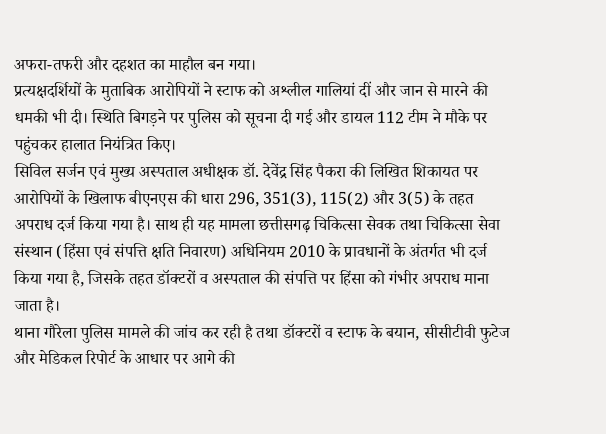अफरा-तफरी और दहशत का माहौल बन गया।
प्रत्यक्षदर्शियों के मुताबिक आरोपियों ने स्टाफ को अश्लील गालियां दीं और जान से मारने की धमकी भी दी। स्थिति बिगड़ने पर पुलिस को सूचना दी गई और डायल 112 टीम ने मौके पर पहुंचकर हालात नियंत्रित किए।
सिविल सर्जन एवं मुख्य अस्पताल अधीक्षक डॉ. देवेंद्र सिंह पैकरा की लिखित शिकायत पर आरोपियों के खिलाफ बीएनएस की धारा 296, 351(3), 115(2) और 3(5) के तहत अपराध दर्ज किया गया है। साथ ही यह मामला छत्तीसगढ़ चिकित्सा सेवक तथा चिकित्सा सेवा संस्थान (हिंसा एवं संपत्ति क्षति निवारण) अधिनियम 2010 के प्रावधानों के अंतर्गत भी दर्ज किया गया है, जिसके तहत डॉक्टरों व अस्पताल की संपत्ति पर हिंसा को गंभीर अपराध माना जाता है।
थाना गौरेला पुलिस मामले की जांच कर रही है तथा डॉक्टरों व स्टाफ के बयान, सीसीटीवी फुटेज और मेडिकल रिपोर्ट के आधार पर आगे की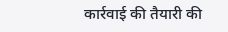कार्रवाई की तैयारी की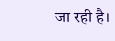जा रही है।